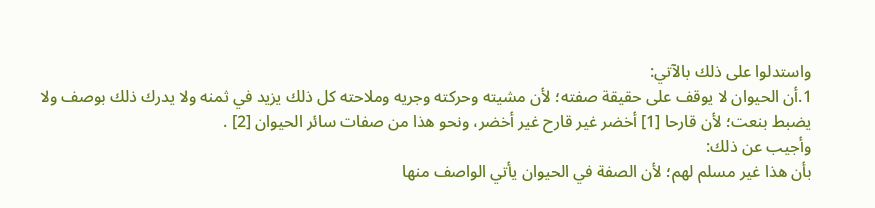واستدلوا على ذلك بالآتي:
1.أن الحيوان لا يوقف على حقيقة صفته؛ لأن مشيته وحركته وجريه وملاحته كل ذلك يزيد في ثمنه ولا يدرك ذلك بوصف ولا يضبط بنعت؛ لأن قارحا [1] أخضر غير قارح غير أخضر، ونحو هذا من صفات سائر الحيوان [2] .
وأجيب عن ذلك:
بأن هذا غير مسلم لهم؛ لأن الصفة في الحيوان يأتي الواصف منها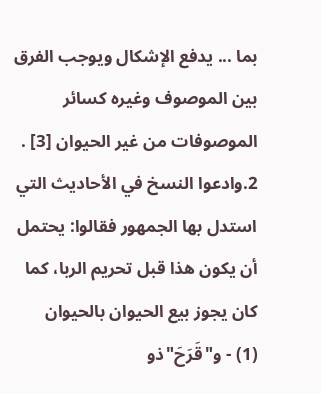بما ... يدفع الإشكال ويوجب الفرق بين الموصوف وغيره كسائر الموصوفات من غير الحيوان [3] .
2.وادعوا النسخ في الأحاديث التي استدل بها الجمهور فقالوا: يحتمل أن يكون هذا قبل تحريم الربا، كما كان يجوز بيع الحيوان بالحيوان
(1) - و"قَرَحَ"ذو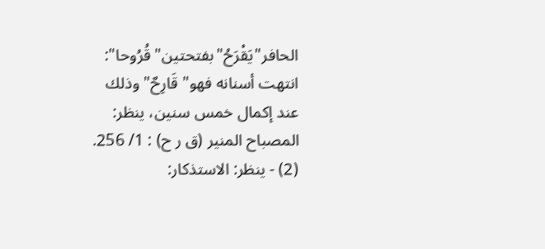الحافر"يَقْرَحُ"بفتحتين"قُرُوحا": انتهت أسنانه فهو"قَارِحٌ"وذلك عند إكمال خمس سنين، ينظر: المصباح المنير (ق ر ح) : 1/ 256.
(2) - ينظر: الاستذكار: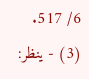6/ 517.
(3) - ينظر: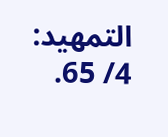التمهيد: 4/ 65.